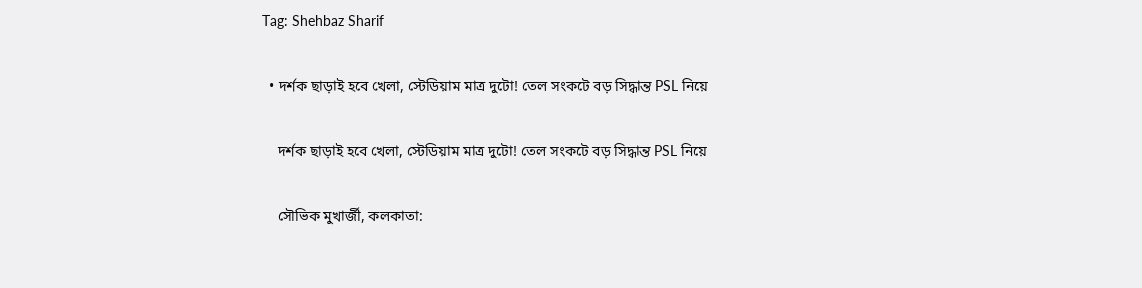Tag: Shehbaz Sharif

  • দর্শক ছাড়াই হবে খেলা, স্টেডিয়াম মাত্র দুটো! তেল সংকটে বড় সিদ্ধান্ত PSL নিয়ে

    দর্শক ছাড়াই হবে খেলা, স্টেডিয়াম মাত্র দুটো! তেল সংকটে বড় সিদ্ধান্ত PSL নিয়ে

    সৌভিক মুখার্জী, কলকাতা: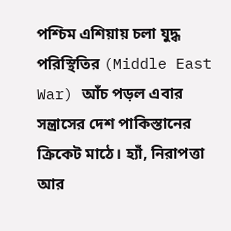পশ্চিম এশিয়ায় চলা যুদ্ধ পরিস্থিতির (Middle East War) আঁচ পড়ল এবার সন্ত্রাসের দেশ পাকিস্তানের ক্রিকেট মাঠে। হ্যাঁ, নিরাপত্তা আর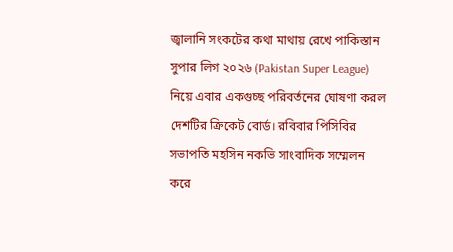জ্বালানি সংকটের কথা মাথায় রেখে পাকিস্তান সুপার লিগ ২০২৬ (Pakistan Super League) নিয়ে এবার একগুচ্ছ পরিবর্তনের ঘোষণা করল দেশটির ক্রিকেট বোর্ড। রবিবার পিসিবির সভাপতি মহসিন নকভি সাংবাদিক সম্মেলন করে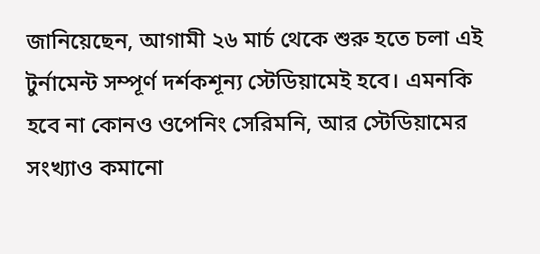জানিয়েছেন, আগামী ২৬ মার্চ থেকে শুরু হতে চলা এই টুর্নামেন্ট সম্পূর্ণ দর্শকশূন্য স্টেডিয়ামেই হবে। এমনকি হবে না কোনও ওপেনিং সেরিমনি, আর স্টেডিয়ামের সংখ্যাও কমানো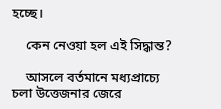হচ্ছে।

    কেন নেওয়া হল এই সিদ্ধান্ত?

    আসলে বর্তমানে মধ্যপ্রাচ্যে চলা উত্তেজনার জেরে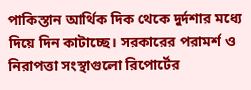পাকিস্তান আর্থিক দিক থেকে দুর্দশার মধ্যে দিয়ে দিন কাটাচ্ছে। সরকারের পরামর্শ ও নিরাপত্তা সংস্থাগুলো রিপোর্টের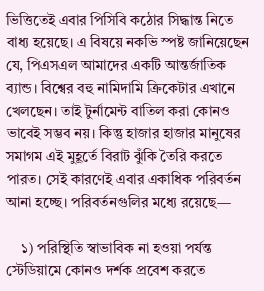ভিত্তিতেই এবার পিসিবি কঠোর সিদ্ধান্ত নিতে বাধ্য হয়েছে। এ বিষয়ে নকভি স্পষ্ট জানিয়েছেন যে, পিএসএল আমাদের একটি আন্তর্জাতিক ব্যান্ড। বিশ্বের বহু নামিদামি ক্রিকেটার এখানে খেলছেন। তাই টুর্নামেন্ট বাতিল করা কোনও ভাবেই সম্ভব নয়। কিন্তু হাজার হাজার মানুষের সমাগম এই মুহূর্তে বিরাট ঝুঁকি তৈরি করতে পারত। সেই কারণেই এবার একাধিক পরিবর্তন আনা হচ্ছে। পরিবর্তনগুলির মধ্যে রয়েছে—

    ১) পরিস্থিতি স্বাভাবিক না হওয়া পর্যন্ত স্টেডিয়ামে কোনও দর্শক প্রবেশ করতে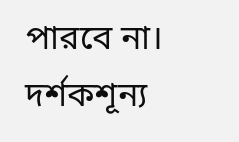পারবে না। দর্শকশূন্য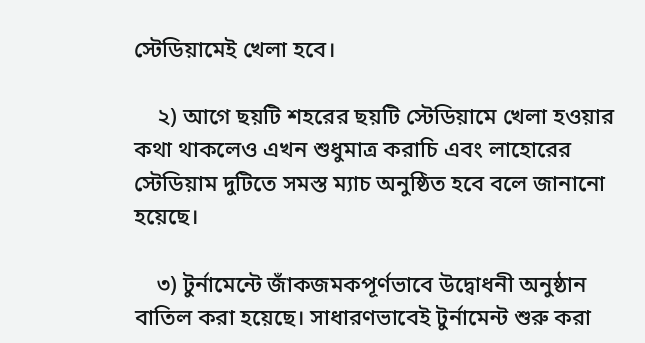স্টেডিয়ামেই খেলা হবে।

    ২) আগে ছয়টি শহরের ছয়টি স্টেডিয়ামে খেলা হওয়ার কথা থাকলেও এখন শুধুমাত্র করাচি এবং লাহোরের স্টেডিয়াম দুটিতে সমস্ত ম্যাচ অনুষ্ঠিত হবে বলে জানানো হয়েছে।

    ৩) টুর্নামেন্টে জাঁকজমকপূর্ণভাবে উদ্বোধনী অনুষ্ঠান বাতিল করা হয়েছে। সাধারণভাবেই টুর্নামেন্ট শুরু করা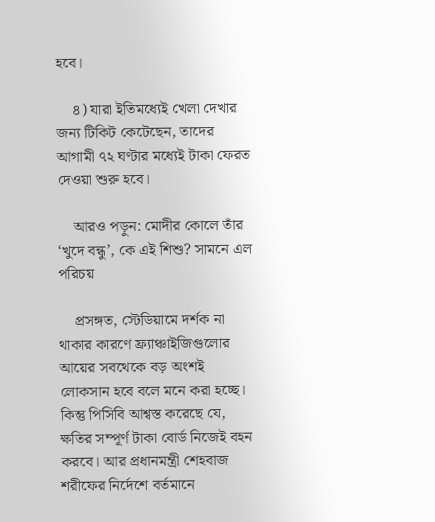হবে।

    ৪) যারা ইতিমধ্যেই খেলা দেখার জন্য টিকিট কেটেছেন, তাদের আগামী ৭২ ঘণ্টার মধ্যেই টাকা ফেরত দেওয়া শুরু হবে।

    আরও পড়ুন: মোদীর কোলে তাঁর ‘খুদে বন্ধু’, কে এই শিশু? সামনে এল পরিচয়

    প্রসঙ্গত, স্টেডিয়ামে দর্শক না থাকার কারণে ফ্র্যাঞ্চাইজিগুলোর আয়ের সবথেকে বড় অংশই লোকসান হবে বলে মনে করা হচ্ছে। কিন্তু পিসিবি আশ্বস্ত করেছে যে, ক্ষতির সম্পূর্ণ টাকা বোর্ড নিজেই বহন করবে। আর প্রধানমন্ত্রী শেহবাজ শরীফের নির্দেশে বর্তমানে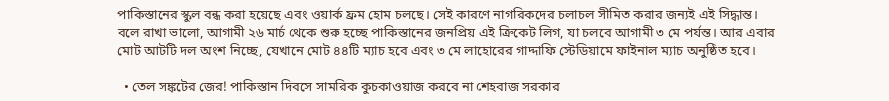পাকিস্তানের স্কুল বন্ধ করা হয়েছে এবং ওয়ার্ক ফ্রম হোম চলছে। সেই কারণে নাগরিকদের চলাচল সীমিত করার জন্যই এই সিদ্ধান্ত। বলে রাখা ভালো, আগামী ২৬ মার্চ থেকে শুরু হচ্ছে পাকিস্তানের জনপ্রিয় এই ক্রিকেট লিগ, যা চলবে আগামী ৩ মে পর্যন্ত। আর এবার মোট আটটি দল অংশ নিচ্ছে, যেখানে মোট ৪৪টি ম্যাচ হবে এবং ৩ মে লাহোরের গাদ্দাফি স্টেডিয়ামে ফাইনাল ম্যাচ অনুষ্ঠিত হবে।

  • তেল সঙ্কটের জের! পাকিস্তান দিবসে সামরিক কুচকাওয়াজ করবে না শেহবাজ সরকার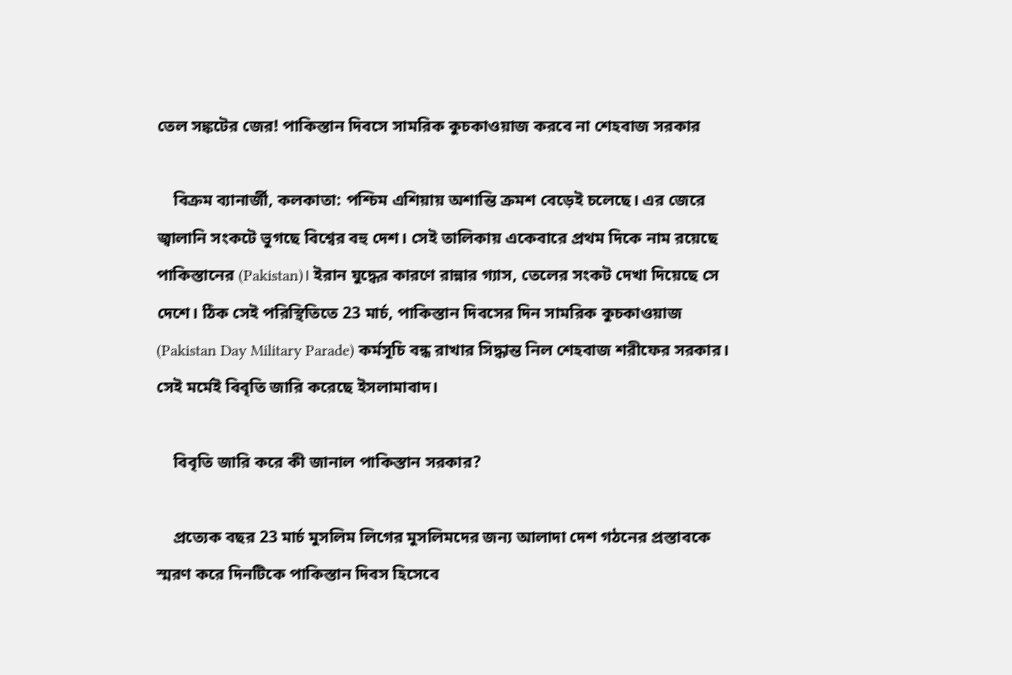তেল সঙ্কটের জের! পাকিস্তান দিবসে সামরিক কুচকাওয়াজ করবে না শেহবাজ সরকার

    বিক্রম ব্যানার্জী, কলকাতা: পশ্চিম এশিয়ায় অশান্তি ক্রমশ বেড়েই চলেছে। এর জেরে জ্বালানি সংকটে ভুগছে বিশ্বের বহু দেশ। সেই তালিকায় একেবারে প্রথম দিকে নাম রয়েছে পাকিস্তানের (Pakistan)। ইরান যুদ্ধের কারণে রান্নার গ্যাস, তেলের সংকট দেখা দিয়েছে সে দেশে। ঠিক সেই পরিস্থিতিতে 23 মার্চ, পাকিস্তান দিবসের দিন সামরিক কুচকাওয়াজ (Pakistan Day Military Parade) কর্মসূচি বন্ধ রাখার সিদ্ধান্ত নিল শেহবাজ শরীফের সরকার। সেই মর্মেই বিবৃতি জারি করেছে ইসলামাবাদ।

    বিবৃতি জারি করে কী জানাল পাকিস্তান সরকার?

    প্রত্যেক বছর 23 মার্চ মুসলিম লিগের মুসলিমদের জন্য আলাদা দেশ গঠনের প্রস্তাবকে স্মরণ করে দিনটিকে পাকিস্তান দিবস হিসেবে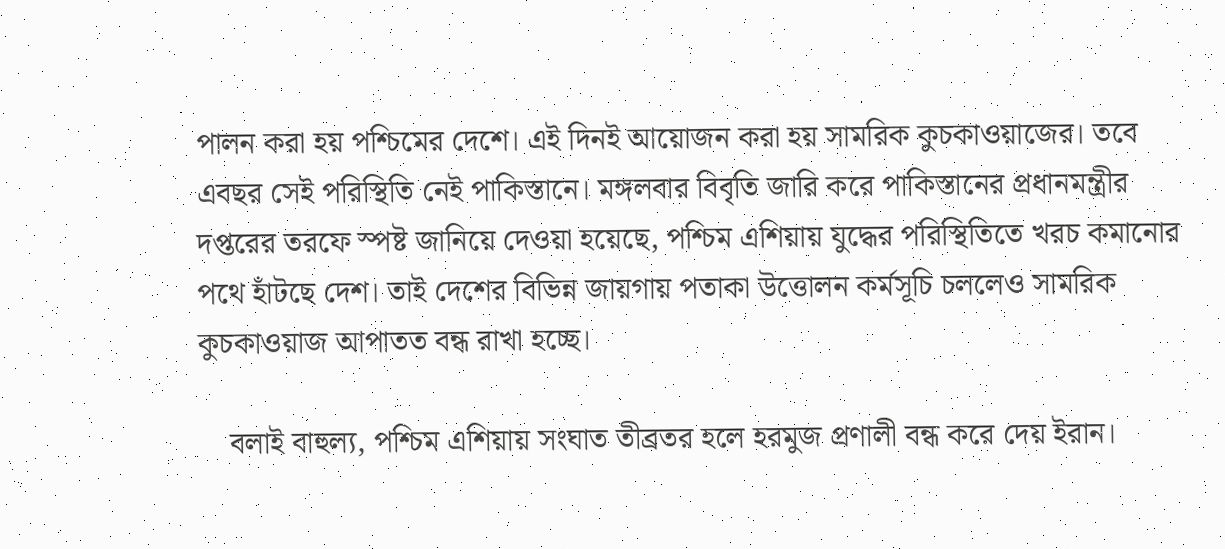পালন করা হয় পশ্চিমের দেশে। এই দিনই আয়োজন করা হয় সামরিক কুচকাওয়াজের। তবে এবছর সেই পরিস্থিতি নেই পাকিস্তানে। মঙ্গলবার বিবৃতি জারি করে পাকিস্তানের প্রধানমন্ত্রীর দপ্তরের তরফে স্পষ্ট জানিয়ে দেওয়া হয়েছে, পশ্চিম এশিয়ায় যুদ্ধের পরিস্থিতিতে খরচ কমানোর পথে হাঁটছে দেশ। তাই দেশের বিভিন্ন জায়গায় পতাকা উত্তোলন কর্মসূচি চললেও সামরিক কুচকাওয়াজ আপাতত বন্ধ রাখা হচ্ছে।

    বলাই বাহুল্য, পশ্চিম এশিয়ায় সংঘাত তীব্রতর হলে হরমুজ প্রণালী বন্ধ করে দেয় ইরান।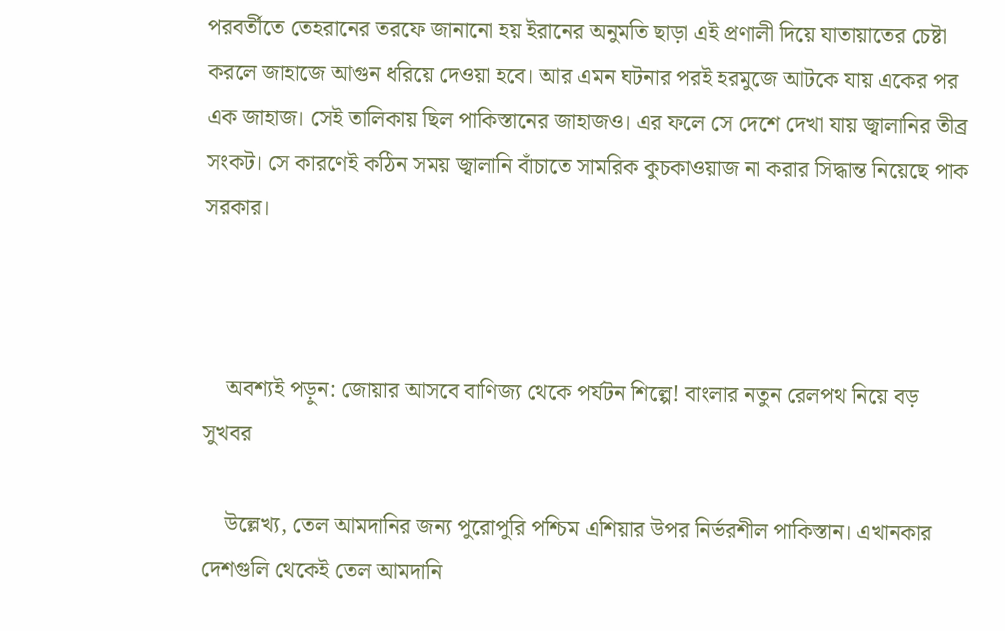পরবর্তীতে তেহরানের তরফে জানানো হয় ইরানের অনুমতি ছাড়া এই প্রণালী দিয়ে যাতায়াতের চেষ্টা করলে জাহাজে আগুন ধরিয়ে দেওয়া হবে। আর এমন ঘটনার পরই হরমুজে আটকে যায় একের পর এক জাহাজ। সেই তালিকায় ছিল পাকিস্তানের জাহাজও। এর ফলে সে দেশে দেখা যায় জ্বালানির তীব্র সংকট। সে কারণেই কঠিন সময় জ্বালানি বাঁচাতে সামরিক কুচকাওয়াজ না করার সিদ্ধান্ত নিয়েছে পাক সরকার।



    অবশ্যই পড়ুন: জোয়ার আসবে বাণিজ্য থেকে পর্যটন শিল্পে! বাংলার নতুন রেলপথ নিয়ে বড় সুখবর

    উল্লেখ্য, তেল আমদানির জন্য পুরোপুরি পশ্চিম এশিয়ার উপর নির্ভরশীল পাকিস্তান। এখানকার দেশগুলি থেকেই তেল আমদানি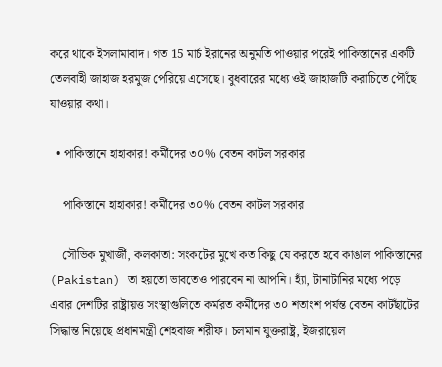করে থাকে ইসলামাবাদ। গত 15 মার্চ ইরানের অনুমতি পাওয়ার পরেই পাকিস্তানের একটি তেলবাহী জাহাজ হরমুজ পেরিয়ে এসেছে। বুধবারের মধ্যে ওই জাহাজটি করাচিতে পৌঁছে যাওয়ার কথা।

  • পাকিস্তানে হাহাকার! কর্মীদের ৩০% বেতন কাটল সরকার

    পাকিস্তানে হাহাকার! কর্মীদের ৩০% বেতন কাটল সরকার

    সৌভিক মুখার্জী, কলকাতা: সংকটের মুখে কত কিছু যে করতে হবে কাঙাল পাকিস্তানের (Pakistan) তা হয়তো ভাবতেও পারবেন না আপনি। হ্যাঁ, টানাটানির মধ্যে পড়ে এবার দেশটির রাষ্ট্রায়ত্ত সংস্থাগুলিতে কর্মরত কর্মীদের ৩০ শতাংশ পর্যন্ত বেতন কাটছাঁটের সিদ্ধান্ত নিয়েছে প্রধানমন্ত্রী শেহবাজ শরীফ। চলমান যুক্তরাষ্ট্র, ইজরায়েল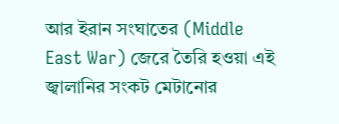আর ইরান সংঘাতের (Middle East War) জেরে তৈরি হওয়া এই জ্বালানির সংকট মেটানোর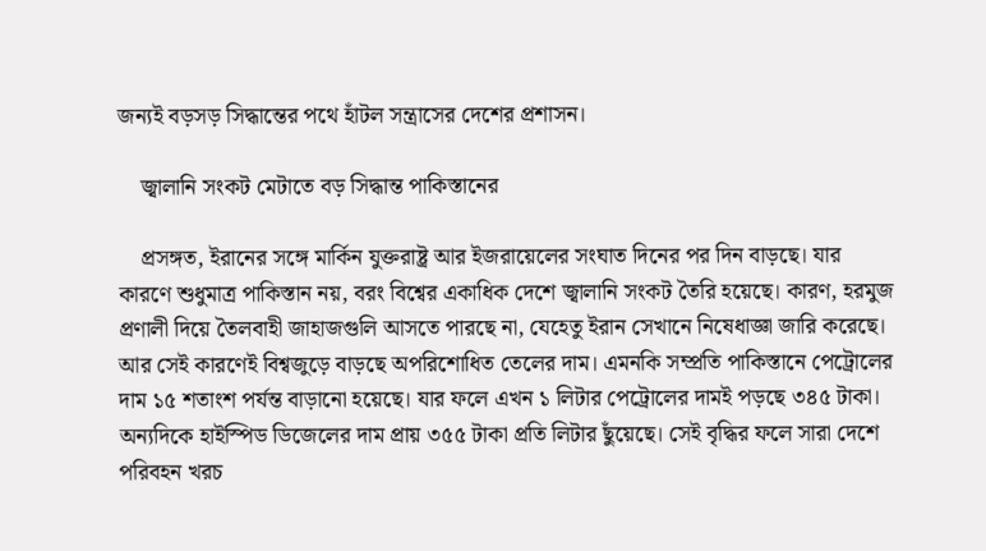জন্যই বড়সড় সিদ্ধান্তের পথে হাঁটল সন্ত্রাসের দেশের প্রশাসন।

    জ্বালানি সংকট মেটাতে বড় সিদ্ধান্ত পাকিস্তানের

    প্রসঙ্গত, ইরানের সঙ্গে মার্কিন যুক্তরাষ্ট্র আর ইজরায়েলের সংঘাত দিনের পর দিন বাড়ছে। যার কারণে শুধুমাত্র পাকিস্তান নয়, বরং বিশ্বের একাধিক দেশে জ্বালানি সংকট তৈরি হয়েছে। কারণ, হরমুজ প্রণালী দিয়ে তৈলবাহী জাহাজগুলি আসতে পারছে না, যেহেতু ইরান সেখানে নিষেধাজ্ঞা জারি করেছে। আর সেই কারণেই বিশ্বজুড়ে বাড়ছে অপরিশোধিত তেলের দাম। এমনকি সম্প্রতি পাকিস্তানে পেট্রোলের দাম ১৫ শতাংশ পর্যন্ত বাড়ানো হয়েছে। যার ফলে এখন ১ লিটার পেট্রোলের দামই পড়ছে ৩৪৫ টাকা। অন্যদিকে হাইস্পিড ডিজেলের দাম প্রায় ৩৫৫ টাকা প্রতি লিটার ছুঁয়েছে। সেই বৃদ্ধির ফলে সারা দেশে পরিবহন খরচ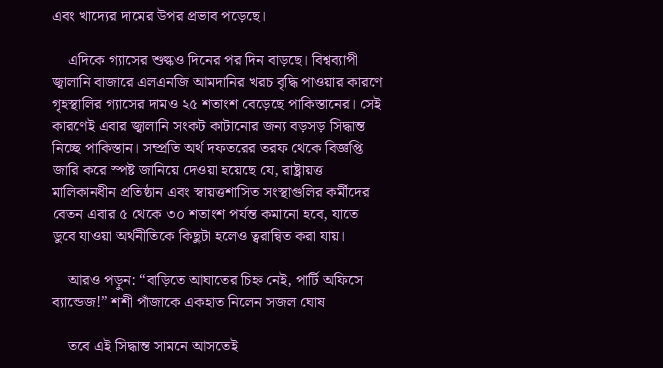এবং খাদ্যের দামের উপর প্রভাব পড়েছে।

    এদিকে গ্যাসের শুল্কও দিনের পর দিন বাড়ছে। বিশ্বব্যাপী জ্বালানি বাজারে এলএনজি আমদানির খরচ বৃদ্ধি পাওয়ার কারণে গৃহস্থালির গ্যাসের দামও ২৫ শতাংশ বেড়েছে পাকিস্তানের। সেই কারণেই এবার জ্বালানি সংকট কাটানোর জন্য বড়সড় সিদ্ধান্ত নিচ্ছে পাকিস্তান। সম্প্রতি অর্থ দফতরের তরফ থেকে বিজ্ঞপ্তি জারি করে স্পষ্ট জানিয়ে দেওয়া হয়েছে যে, রাষ্ট্রায়ত্ত মালিকানধীন প্রতিষ্ঠান এবং স্বায়ত্তশাসিত সংস্থাগুলির কর্মীদের বেতন এবার ৫ থেকে ৩০ শতাংশ পর্যন্ত কমানো হবে, যাতে ডুবে যাওয়া অর্থনীতিকে কিছুটা হলেও ত্বরান্বিত করা যায়।

    আরও পড়ুন: “বাড়িতে আঘাতের চিহ্ন নেই, পার্টি অফিসে ব্যান্ডেজ!” শশী পাঁজাকে একহাত নিলেন সজল ঘোষ

    তবে এই সিদ্ধান্ত সামনে আসতেই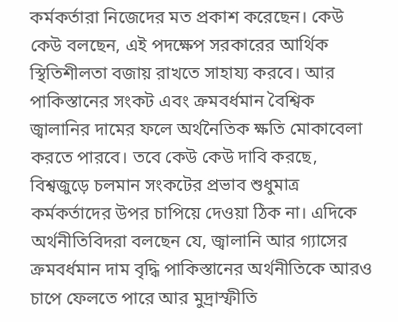কর্মকর্তারা নিজেদের মত প্রকাশ করেছেন। কেউ কেউ বলছেন, এই পদক্ষেপ সরকারের আর্থিক স্থিতিশীলতা বজায় রাখতে সাহায্য করবে। আর পাকিস্তানের সংকট এবং ক্রমবর্ধমান বৈশ্বিক জ্বালানির দামের ফলে অর্থনৈতিক ক্ষতি মোকাবেলা করতে পারবে। তবে কেউ কেউ দাবি করছে, বিশ্বজুড়ে চলমান সংকটের প্রভাব শুধুমাত্র কর্মকর্তাদের উপর চাপিয়ে দেওয়া ঠিক না। এদিকে অর্থনীতিবিদরা বলছেন যে, জ্বালানি আর গ্যাসের ক্রমবর্ধমান দাম বৃদ্ধি পাকিস্তানের অর্থনীতিকে আরও চাপে ফেলতে পারে আর মুদ্রাস্ফীতি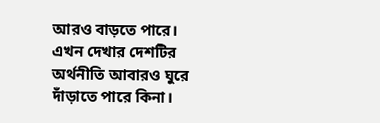আরও বাড়তে পারে। এখন দেখার দেশটির অর্থনীতি আবারও ঘুরে দাঁড়াতে পারে কিনা।